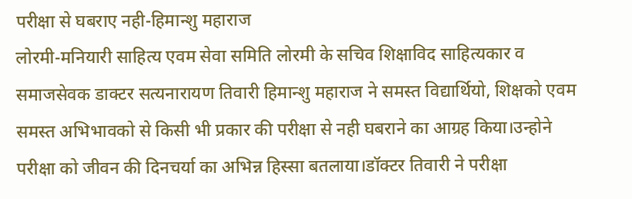परीक्षा से घबराए नही-हिमान्शु महाराज
लोरमी-मनियारी साहित्य एवम सेवा समिति लोरमी के सचिव शिक्षाविद साहित्यकार व समाजसेवक डाक्टर सत्यनारायण तिवारी हिमान्शु महाराज ने समस्त विद्यार्थियो, शिक्षको एवम समस्त अभिभावको से किसी भी प्रकार की परीक्षा से नही घबराने का आग्रह किया।उन्होने परीक्षा को जीवन की दिनचर्या का अभिन्न हिस्सा बतलाया।डॉक्टर तिवारी ने परीक्षा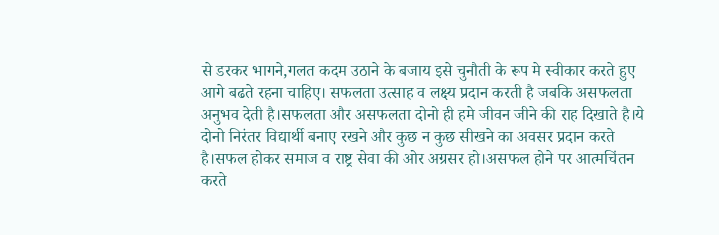से डरकर भागने,गलत कदम उठाने के बजाय इसे चुनौती के रूप मे स्वीकार करते हुए आगे बढते रहना चाहिए। सफलता उत्साह व लक्ष्य प्रदान करती है जबकि असफलता अनुभव देती है।सफलता और असफलता दोनो ही हमे जीवन जीने की राह दिखाते है।ये दोनो निरंतर विद्यार्थी बनाए रखने और कुछ न कुछ सीखने का अवसर प्रदान करते है।सफल होकर समाज व राष्ट्र सेवा की ओर अग्रसर हो।असफल होने पर आत्मचिंतन करते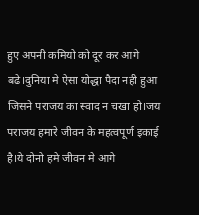हुए अपनी कमियो को दूर कर आगे बढे।दुनिया मे ऐसा योद्धा पैदा नही हुआ जिसने पराजय का स्वाद न चखा हो।जय पराजय हमारे जीवन के महत्वपूर्ण इकाई है।ये दोनो हमे जीवन मे आगे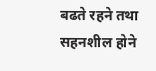बढते रहने तथा सहनशील होने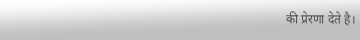की प्रेरणा देते है।